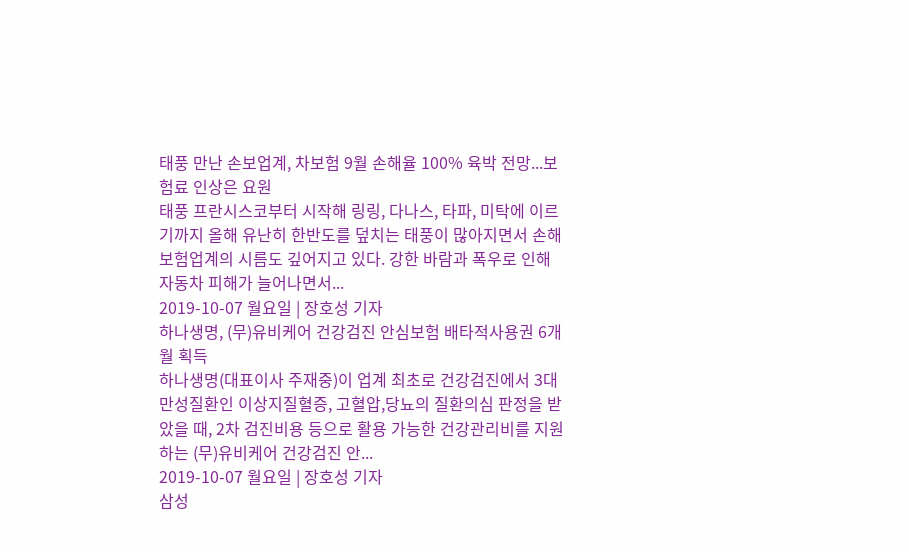태풍 만난 손보업계, 차보험 9월 손해율 100% 육박 전망...보험료 인상은 요원
태풍 프란시스코부터 시작해 링링, 다나스, 타파, 미탁에 이르기까지 올해 유난히 한반도를 덮치는 태풍이 많아지면서 손해보험업계의 시름도 깊어지고 있다. 강한 바람과 폭우로 인해 자동차 피해가 늘어나면서...
2019-10-07 월요일 | 장호성 기자
하나생명, (무)유비케어 건강검진 안심보험 배타적사용권 6개월 획득
하나생명(대표이사 주재중)이 업계 최초로 건강검진에서 3대 만성질환인 이상지질혈증, 고혈압,당뇨의 질환의심 판정을 받았을 때, 2차 검진비용 등으로 활용 가능한 건강관리비를 지원하는 (무)유비케어 건강검진 안...
2019-10-07 월요일 | 장호성 기자
삼성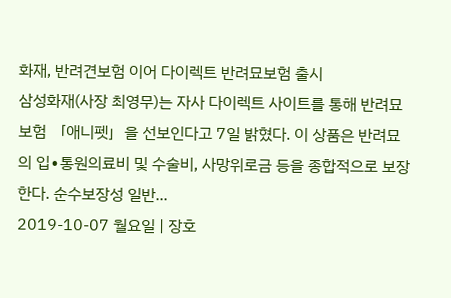화재, 반려견보험 이어 다이렉트 반려묘보험 출시
삼성화재(사장 최영무)는 자사 다이렉트 사이트를 통해 반려묘보험 「애니펫」을 선보인다고 7일 밝혔다. 이 상품은 반려묘의 입∙통원의료비 및 수술비, 사망위로금 등을 종합적으로 보장한다. 순수보장성 일반...
2019-10-07 월요일 | 장호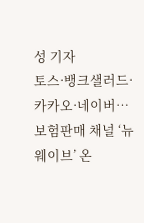성 기자
토스·뱅크샐러드·카카오·네이버…보험판매 채널 ‘뉴 웨이브’ 온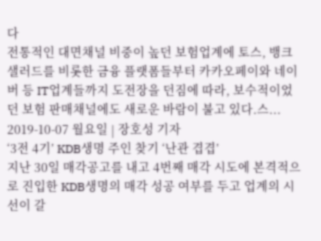다
전통적인 대면채널 비중이 높던 보험업계에 토스, 뱅크샐러드를 비롯한 금융 플랫폼들부터 카카오페이와 네이버 등 IT업계들까지 도전장을 던짐에 따라, 보수적이었던 보험 판매채널에도 새로운 바람이 불고 있다.스...
2019-10-07 월요일 | 장호성 기자
‘3전 4기’ KDB생명 주인 찾기 ‘난관 겹겹’
지난 30일 매각공고를 내고 4번째 매각 시도에 본격적으로 진입한 KDB생명의 매각 성공 여부를 두고 업계의 시선이 갈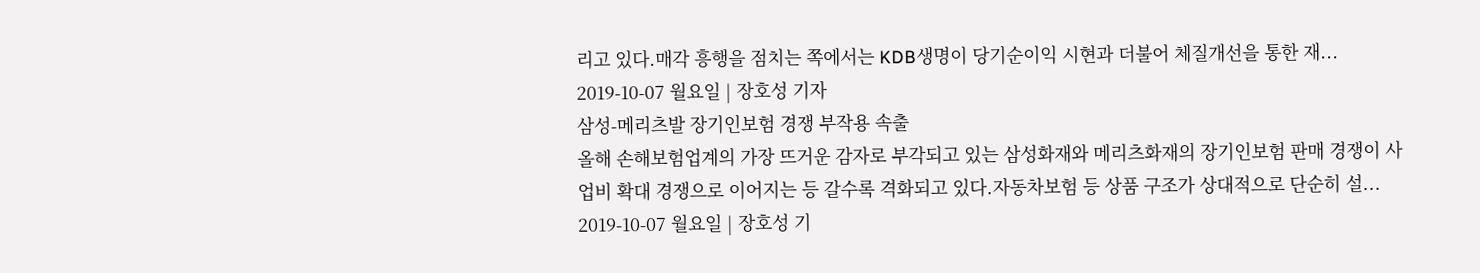리고 있다.매각 흥행을 점치는 쪽에서는 KDB생명이 당기순이익 시현과 더불어 체질개선을 통한 재...
2019-10-07 월요일 | 장호성 기자
삼성-메리츠발 장기인보험 경쟁 부작용 속출
올해 손해보험업계의 가장 뜨거운 감자로 부각되고 있는 삼성화재와 메리츠화재의 장기인보험 판매 경쟁이 사업비 확대 경쟁으로 이어지는 등 갈수록 격화되고 있다.자동차보험 등 상품 구조가 상대적으로 단순히 설...
2019-10-07 월요일 | 장호성 기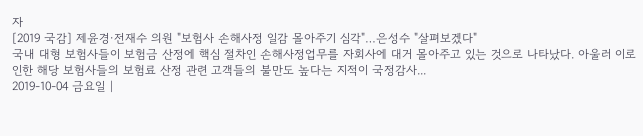자
[2019 국감] 제윤경·전재수 의원 "보험사 손해사정 일감 몰아주기 심각"…은성수 "살펴보겠다"
국내 대형 보험사들이 보험금 산정에 핵심 절차인 손해사정업무를 자회사에 대거 몰아주고 있는 것으로 나타났다. 아울러 이로 인한 해당 보험사들의 보험료 산정 관련 고객들의 불만도 높다는 지적이 국정감사...
2019-10-04 금요일 |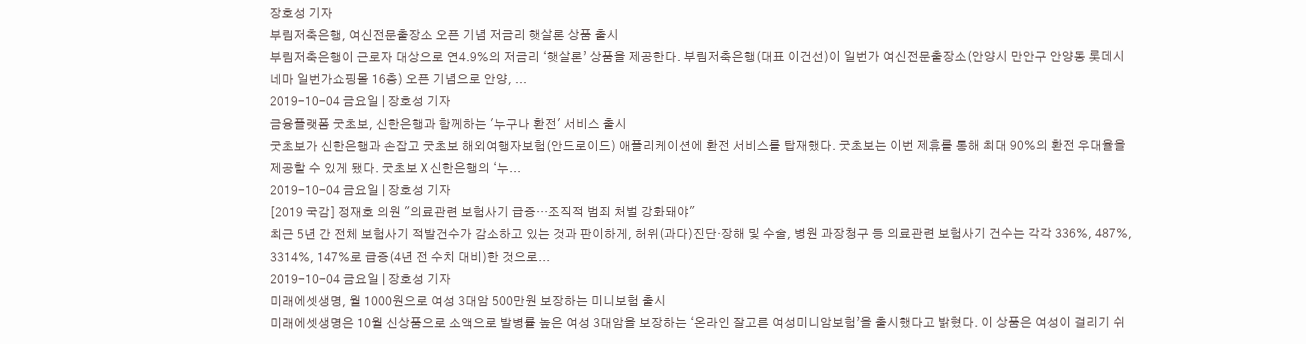장호성 기자
부림저축은행, 여신전문출장소 오픈 기념 저금리 햇살론 상품 출시
부림저축은행이 근로자 대상으로 연4.9%의 저금리 ‘햇살론’ 상품을 제공한다. 부림저축은행(대표 이건선)이 일번가 여신전문출장소(안양시 만안구 안양동 롯데시네마 일번가쇼핑몰 16층) 오픈 기념으로 안양, ...
2019-10-04 금요일 | 장호성 기자
금융플랫폼 굿초보, 신한은행과 함께하는 '누구나 환전' 서비스 출시
굿초보가 신한은행과 손잡고 굿초보 해외여행자보험(안드로이드) 애플리케이션에 환전 서비스를 탑재했다. 굿초보는 이번 제휴를 통해 최대 90%의 환전 우대율을 제공할 수 있게 됐다. 굿초보 X 신한은행의 ‘누...
2019-10-04 금요일 | 장호성 기자
[2019 국감] 정재호 의원 "의료관련 보험사기 급증…조직적 범죄 처벌 강화돼야"
최근 5년 간 전체 보험사기 적발건수가 감소하고 있는 것과 판이하게, 허위(과다)진단·장해 및 수술, 병원 과장청구 등 의료관련 보험사기 건수는 각각 336%, 487%, 3314%, 147%로 급증(4년 전 수치 대비)한 것으로...
2019-10-04 금요일 | 장호성 기자
미래에셋생명, 월 1000원으로 여성 3대암 500만원 보장하는 미니보험 출시
미래에셋생명은 10월 신상품으로 소액으로 발병률 높은 여성 3대암을 보장하는 ‘온라인 잘고른 여성미니암보험’을 출시했다고 밝혔다. 이 상품은 여성이 걸리기 쉬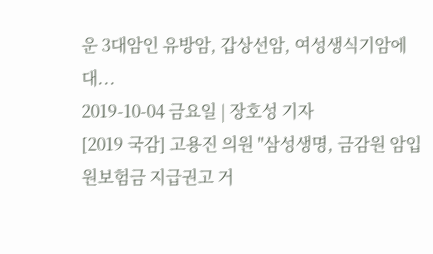운 3대암인 유방암, 갑상선암, 여성생식기암에 대...
2019-10-04 금요일 | 장호성 기자
[2019 국감] 고용진 의원 "삼성생명, 금감원 암입원보험금 지급권고 거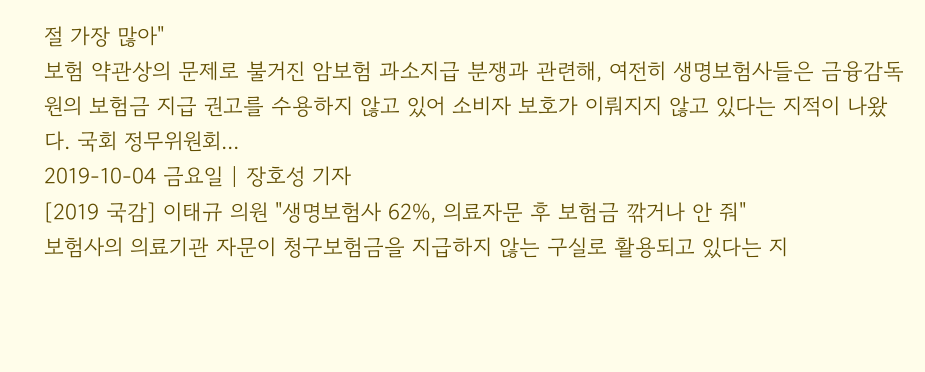절 가장 많아"
보험 약관상의 문제로 불거진 암보험 과소지급 분쟁과 관련해, 여전히 생명보험사들은 금융감독원의 보험금 지급 권고를 수용하지 않고 있어 소비자 보호가 이뤄지지 않고 있다는 지적이 나왔다. 국회 정무위원회...
2019-10-04 금요일 | 장호성 기자
[2019 국감] 이태규 의원 "생명보험사 62%, 의료자문 후 보험금 깎거나 안 줘"
보험사의 의료기관 자문이 청구보험금을 지급하지 않는 구실로 활용되고 있다는 지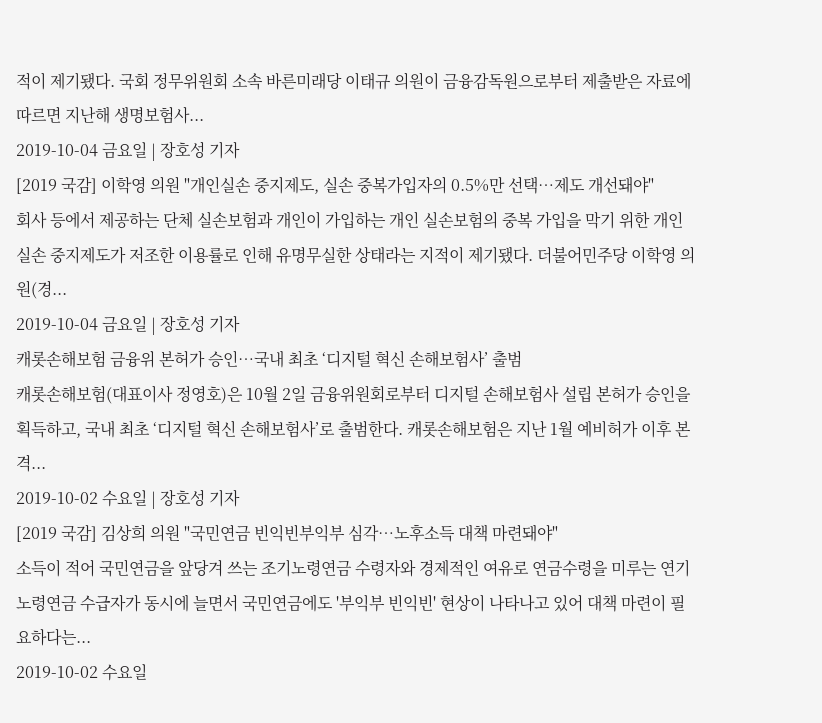적이 제기됐다. 국회 정무위원회 소속 바른미래당 이태규 의원이 금융감독원으로부터 제출받은 자료에 따르면 지난해 생명보험사...
2019-10-04 금요일 | 장호성 기자
[2019 국감] 이학영 의원 "개인실손 중지제도, 실손 중복가입자의 0.5%만 선택…제도 개선돼야"
회사 등에서 제공하는 단체 실손보험과 개인이 가입하는 개인 실손보험의 중복 가입을 막기 위한 개인실손 중지제도가 저조한 이용률로 인해 유명무실한 상태라는 지적이 제기됐다. 더불어민주당 이학영 의원(경...
2019-10-04 금요일 | 장호성 기자
캐롯손해보험 금융위 본허가 승인…국내 최초 ‘디지털 혁신 손해보험사’ 출범
캐롯손해보험(대표이사 정영호)은 10월 2일 금융위원회로부터 디지털 손해보험사 설립 본허가 승인을 획득하고, 국내 최초 ‘디지털 혁신 손해보험사’로 출범한다. 캐롯손해보험은 지난 1월 예비허가 이후 본격...
2019-10-02 수요일 | 장호성 기자
[2019 국감] 김상희 의원 "국민연금 빈익빈부익부 심각…노후소득 대책 마련돼야"
소득이 적어 국민연금을 앞당겨 쓰는 조기노령연금 수령자와 경제적인 여유로 연금수령을 미루는 연기 노령연금 수급자가 동시에 늘면서 국민연금에도 '부익부 빈익빈' 현상이 나타나고 있어 대책 마련이 필요하다는...
2019-10-02 수요일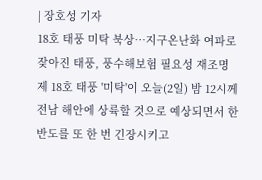| 장호성 기자
18호 태풍 미탁 북상…지구온난화 여파로 잦아진 태풍, 풍수해보험 필요성 재조명
제 18호 태풍 '미탁'이 오늘(2일) 밤 12시께 전남 해안에 상륙할 것으로 예상되면서 한반도를 또 한 번 긴장시키고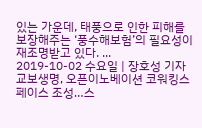있는 가운데, 태풍으로 인한 피해를 보장해주는 ‘풍수해보험’의 필요성이 재조명받고 있다. ...
2019-10-02 수요일 | 장호성 기자
교보생명, 오픈이노베이션 코워킹스페이스 조성…스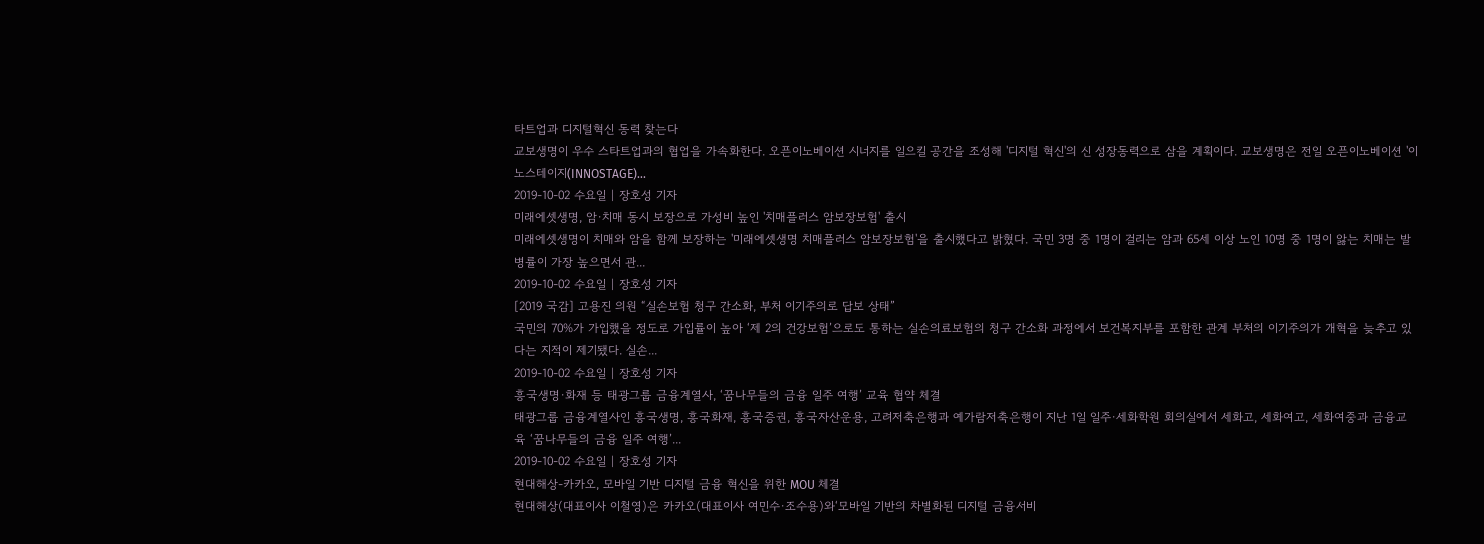타트업과 디지털혁신 동력 찾는다
교보생명이 우수 스타트업과의 협업을 가속화한다. 오픈이노베이션 시너지를 일으킬 공간을 조성해 '디지털 혁신'의 신 성장동력으로 삼을 계획이다. 교보생명은 전일 오픈이노베이션 '이노스테이지(INNOSTAGE)...
2019-10-02 수요일 | 장호성 기자
미래에셋생명, 암·치매 동시 보장으로 가성비 높인 '치매플러스 암보장보험' 출시
미래에셋생명이 치매와 암을 함께 보장하는 '미래에셋생명 치매플러스 암보장보험'을 출시했다고 밝혔다. 국민 3명 중 1명이 걸리는 암과 65세 이상 노인 10명 중 1명이 앓는 치매는 발병률이 가장 높으면서 관...
2019-10-02 수요일 | 장호성 기자
[2019 국감] 고용진 의원 “실손보험 청구 간소화, 부처 이기주의로 답보 상태”
국민의 70%가 가입했을 정도로 가입률이 높아 ‘제 2의 건강보험’으로도 통하는 실손의료보험의 청구 간소화 과정에서 보건복지부를 포함한 관계 부처의 이기주의가 개혁을 늦추고 있다는 지적이 제기됐다. 실손...
2019-10-02 수요일 | 장호성 기자
흥국생명·화재 등 태광그룹 금융계열사, ‘꿈나무들의 금융 일주 여행’ 교육 협약 체결
태광그룹 금융계열사인 흥국생명, 흥국화재, 흥국증권, 흥국자산운용, 고려저축은행과 예가람저축은행이 지난 1일 일주·세화학원 회의실에서 세화고, 세화여고, 세화여중과 금융교육 ‘꿈나무들의 금융 일주 여행’...
2019-10-02 수요일 | 장호성 기자
현대해상-카카오, 모바일 기반 디지털 금융 혁신을 위한 MOU 체결
현대해상(대표이사 이철영)은 카카오(대표이사 여민수·조수용)와‘모바일 기반의 차별화된 디지털 금융서비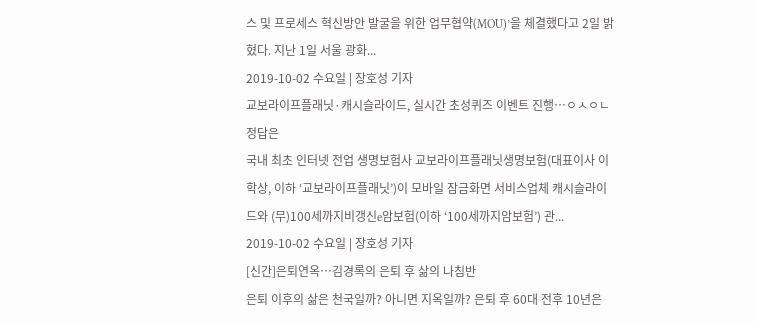스 및 프로세스 혁신방안 발굴을 위한 업무협약(MOU)’을 체결했다고 2일 밝혔다. 지난 1일 서울 광화...
2019-10-02 수요일 | 장호성 기자
교보라이프플래닛·캐시슬라이드, 실시간 초성퀴즈 이벤트 진행…ㅇㅅㅇㄴ 정답은
국내 최초 인터넷 전업 생명보험사 교보라이프플래닛생명보험(대표이사 이학상, 이하 ‘교보라이프플래닛’)이 모바일 잠금화면 서비스업체 캐시슬라이드와 (무)100세까지비갱신e암보험(이하 ‘100세까지암보험’) 관...
2019-10-02 수요일 | 장호성 기자
[신간]은퇴연옥…김경록의 은퇴 후 삶의 나침반
은퇴 이후의 삶은 천국일까? 아니면 지옥일까? 은퇴 후 60대 전후 10년은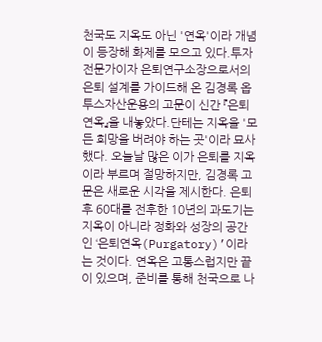천국도 지옥도 아닌 '연옥'이라 개념이 등장해 화제를 모으고 있다.투자 전문가이자 은퇴연구소장으로서의 은퇴 설계를 가이드해 온 김경록 옵투스자산운용의 고문이 신간 『은퇴연옥』을 내놓았다.단테는 지옥을 '모든 희망을 버려야 하는 곳'이라 묘사했다. 오늘날 많은 이가 은퇴를 지옥이라 부르며 절망하지만, 김경록 고문은 새로운 시각을 제시한다. 은퇴 후 60대를 전후한 10년의 과도기는 지옥이 아니라 정화와 성장의 공간인 ‘은퇴연옥(Purgatory)’이라는 것이다. 연옥은 고통스럽지만 끝이 있으며, 준비를 통해 천국으로 나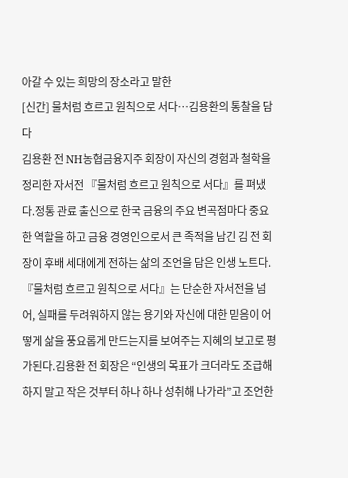아갈 수 있는 희망의 장소라고 말한
[신간] 물처럼 흐르고 원칙으로 서다…김용환의 통찰을 담다
김용환 전 NH농협금융지주 회장이 자신의 경험과 철학을 정리한 자서전 『물처럼 흐르고 원칙으로 서다』를 펴냈다.정통 관료 출신으로 한국 금융의 주요 변곡점마다 중요한 역할을 하고 금융 경영인으로서 큰 족적을 남긴 김 전 회장이 후배 세대에게 전하는 삶의 조언을 담은 인생 노트다.『물처럼 흐르고 원칙으로 서다』는 단순한 자서전을 넘어, 실패를 두려워하지 않는 용기와 자신에 대한 믿음이 어떻게 삶을 풍요롭게 만드는지를 보여주는 지혜의 보고로 평가된다.김용환 전 회장은 “인생의 목표가 크더라도 조급해하지 말고 작은 것부터 하나 하나 성취해 나가라”고 조언한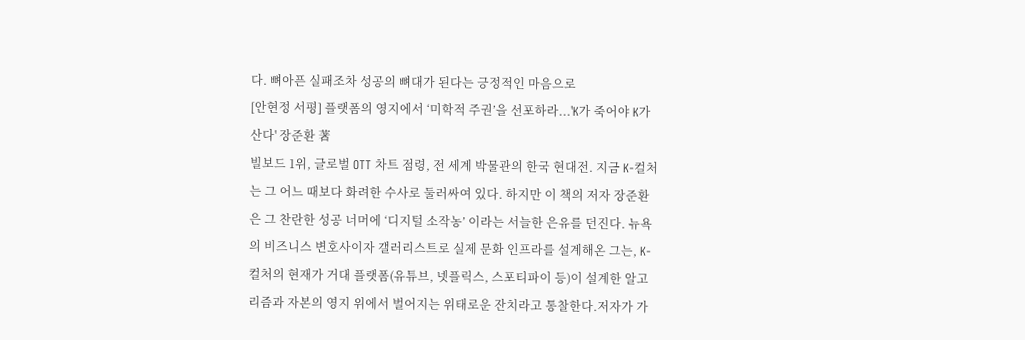다. 뼈아픈 실패조차 성공의 뼈대가 된다는 긍정적인 마음으로
[안현정 서평] 플랫폼의 영지에서 ‘미학적 주권’을 선포하라...'K가 죽어야 K가 산다' 장준환 著
빌보드 1위, 글로벌 OTT 차트 점령, 전 세계 박물관의 한국 현대전. 지금 K-컬처는 그 어느 때보다 화려한 수사로 둘러싸여 있다. 하지만 이 책의 저자 장준환은 그 찬란한 성공 너머에 ‘디지털 소작농’ 이라는 서늘한 은유를 던진다. 뉴욕의 비즈니스 변호사이자 갤러리스트로 실제 문화 인프라를 설계해온 그는, K-컬처의 현재가 거대 플랫폼(유튜브, 넷플릭스, 스포티파이 등)이 설계한 알고리즘과 자본의 영지 위에서 벌어지는 위태로운 잔치라고 통찰한다.저자가 가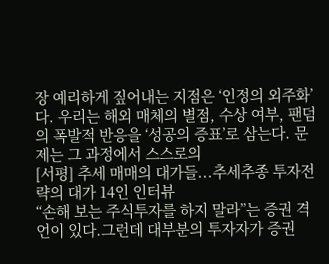장 예리하게 짚어내는 지점은 ‘인정의 외주화’ 다. 우리는 해외 매체의 별점, 수상 여부, 팬덤의 폭발적 반응을 ‘성공의 증표’로 삼는다. 문제는 그 과정에서 스스로의
[서평] 추세 매매의 대가들...추세추종 투자전략의 대가 14인 인터뷰
“손해 보는 주식투자를 하지 말라”는 증권 격언이 있다.그런데 대부분의 투자자가 증권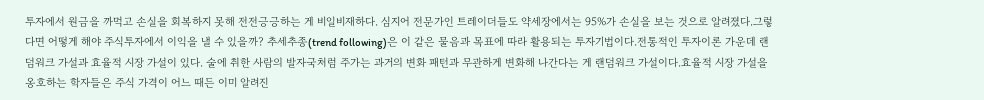투자에서 원금을 까먹고 손실을 회복하지 못해 전전긍긍하는 게 비일비재하다. 심지어 전문가인 트레이더들도 약세장에서는 95%가 손실을 보는 것으로 알려졌다.그렇다면 어떻게 해야 주식투자에서 이익을 낼 수 있을까? 추세추종(trend following)은 이 같은 물음과 목표에 따라 활용되는 투자기법이다.전통적인 투자이론 가운데 랜덤워크 가설과 효율적 시장 가설이 있다. 술에 취한 사람의 발자국처럼 주가는 과거의 변화 패턴과 무관하게 변화해 나간다는 게 랜덤워크 가설이다.효율적 시장 가설을 옹호하는 학자들은 주식 가격이 어느 때든 이미 알려진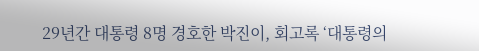29년간 대통령 8명 경호한 박진이, 회고록 ‘대통령의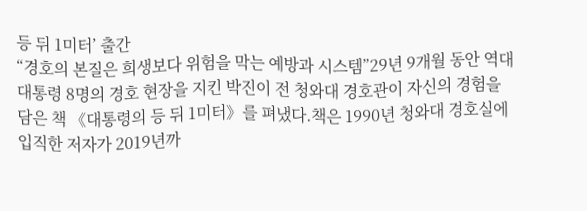등 뒤 1미터’ 출간
“경호의 본질은 희생보다 위험을 막는 예방과 시스템”29년 9개월 동안 역대 대통령 8명의 경호 현장을 지킨 박진이 전 청와대 경호관이 자신의 경험을 담은 책 《대통령의 등 뒤 1미터》를 펴냈다.책은 1990년 청와대 경호실에 입직한 저자가 2019년까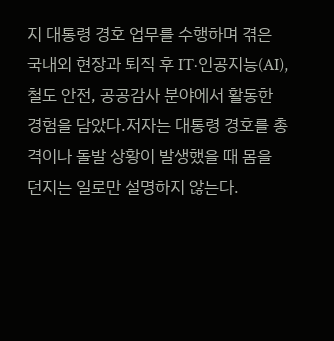지 대통령 경호 업무를 수행하며 겪은 국내외 현장과 퇴직 후 IT·인공지능(AI), 철도 안전, 공공감사 분야에서 활동한 경험을 담았다.저자는 대통령 경호를 총격이나 돌발 상황이 발생했을 때 몸을 던지는 일로만 설명하지 않는다.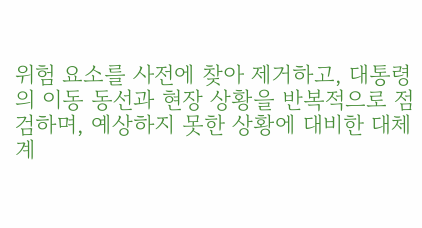위험 요소를 사전에 찾아 제거하고, 대통령의 이동 동선과 현장 상황을 반복적으로 점검하며, 예상하지 못한 상황에 대비한 대체 계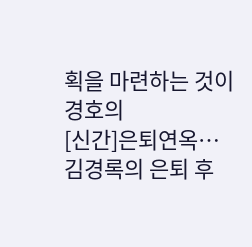획을 마련하는 것이 경호의
[신간]은퇴연옥…김경록의 은퇴 후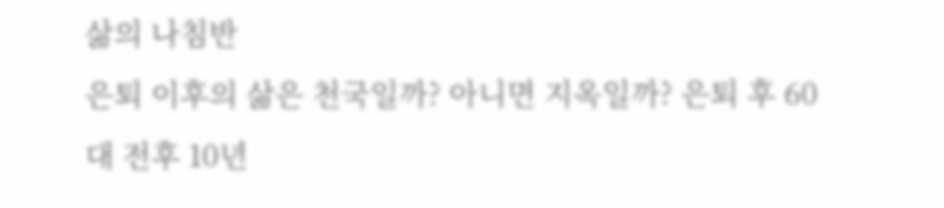삶의 나침반
은퇴 이후의 삶은 천국일까? 아니면 지옥일까? 은퇴 후 60대 전후 10년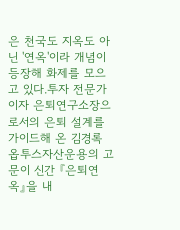은 천국도 지옥도 아닌 '연옥'이라 개념이 등장해 화제를 모으고 있다.투자 전문가이자 은퇴연구소장으로서의 은퇴 설계를 가이드해 온 김경록 옵투스자산운용의 고문이 신간 『은퇴연옥』을 내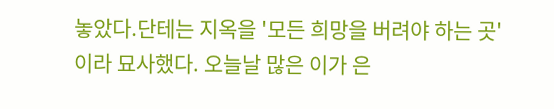놓았다.단테는 지옥을 '모든 희망을 버려야 하는 곳'이라 묘사했다. 오늘날 많은 이가 은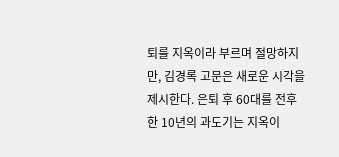퇴를 지옥이라 부르며 절망하지만, 김경록 고문은 새로운 시각을 제시한다. 은퇴 후 60대를 전후한 10년의 과도기는 지옥이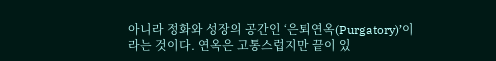아니라 정화와 성장의 공간인 ‘은퇴연옥(Purgatory)’이라는 것이다. 연옥은 고통스럽지만 끝이 있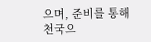으며, 준비를 통해 천국으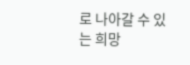로 나아갈 수 있는 희망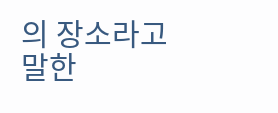의 장소라고 말한